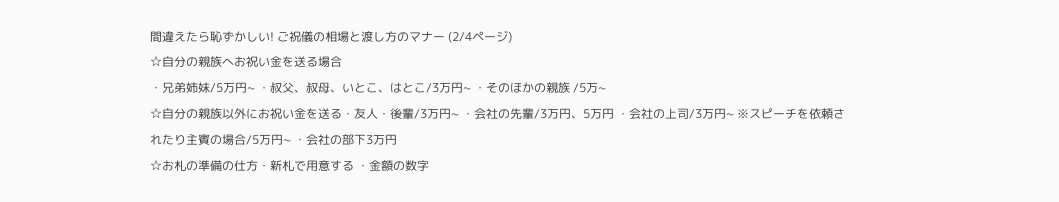間違えたら恥ずかしい! ご祝儀の相場と渡し方のマナー (2/4ページ)
☆自分の親族へお祝い金を送る場合
・兄弟姉妹/5万円~ ・叔父、叔母、いとこ、はとこ/3万円~ ・そのほかの親族 /5万~
☆自分の親族以外にお祝い金を送る・友人・後輩/3万円~ ・会社の先輩/3万円、5万円 ・会社の上司/3万円~ ※スピーチを依頼されたり主賓の場合/5万円~ ・会社の部下3万円
☆お札の準備の仕方・新札で用意する ・金額の数字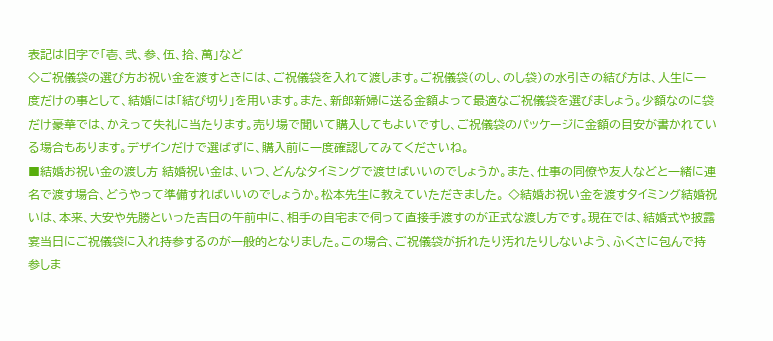表記は旧字で「壱、弐、参、伍、拾、萬」など
◇ご祝儀袋の選び方お祝い金を渡すときには、ご祝儀袋を入れて渡します。ご祝儀袋(のし、のし袋)の水引きの結び方は、人生に一度だけの事として、結婚には「結び切り」を用います。また、新郎新婦に送る金額よって最適なご祝儀袋を選びましょう。少額なのに袋だけ豪華では、かえって失礼に当たります。売り場で聞いて購入してもよいですし、ご祝儀袋のパッケージに金額の目安が書かれている場合もあります。デザインだけで選ばずに、購入前に一度確認してみてくださいね。
■結婚お祝い金の渡し方 結婚祝い金は、いつ、どんなタイミングで渡せばいいのでしょうか。また、仕事の同僚や友人などと一緒に連名で渡す場合、どうやって準備すればいいのでしょうか。松本先生に教えていただきました。 ◇結婚お祝い金を渡すタイミング結婚祝いは、本来、大安や先勝といった吉日の午前中に、相手の自宅まで伺って直接手渡すのが正式な渡し方です。現在では、結婚式や披露宴当日にご祝儀袋に入れ持参するのが一般的となりました。この場合、ご祝儀袋が折れたり汚れたりしないよう、ふくさに包んで持参しま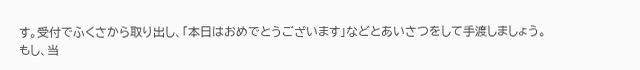す。受付でふくさから取り出し、「本日はおめでとうございます」などとあいさつをして手渡しましょう。
もし、当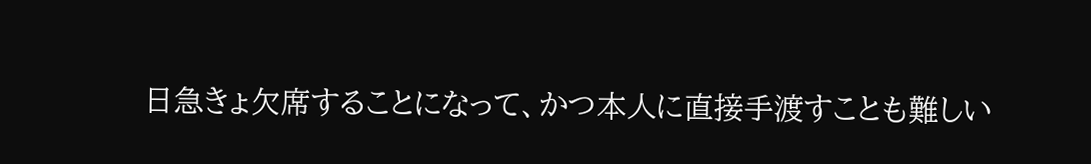日急きょ欠席することになって、かつ本人に直接手渡すことも難しい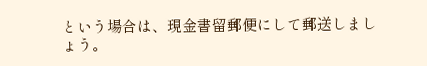という場合は、現金書留郵便にして郵送しましょう。